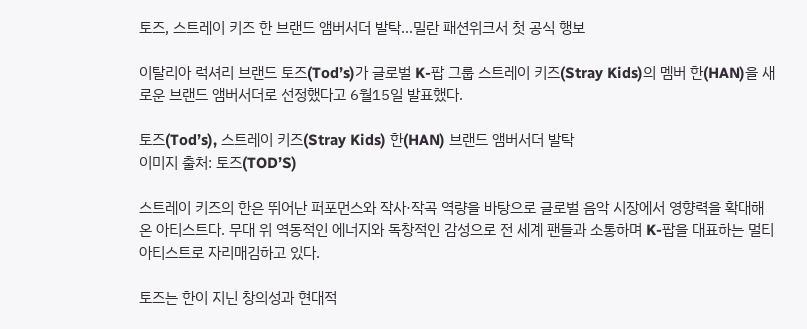토즈, 스트레이 키즈 한 브랜드 앰버서더 발탁…밀란 패션위크서 첫 공식 행보

이탈리아 럭셔리 브랜드 토즈(Tod’s)가 글로벌 K-팝 그룹 스트레이 키즈(Stray Kids)의 멤버 한(HAN)을 새로운 브랜드 앰버서더로 선정했다고 6월15일 발표했다.

토즈(Tod’s), 스트레이 키즈(Stray Kids) 한(HAN) 브랜드 앰버서더 발탁
이미지 출처: 토즈(TOD’S)

스트레이 키즈의 한은 뛰어난 퍼포먼스와 작사·작곡 역량을 바탕으로 글로벌 음악 시장에서 영향력을 확대해온 아티스트다. 무대 위 역동적인 에너지와 독창적인 감성으로 전 세계 팬들과 소통하며 K-팝을 대표하는 멀티 아티스트로 자리매김하고 있다.

토즈는 한이 지닌 창의성과 현대적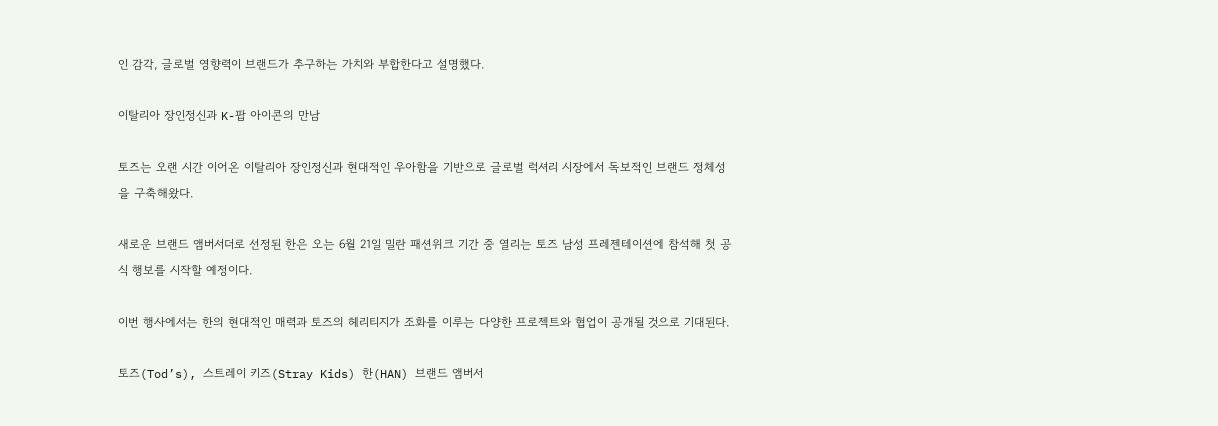인 감각, 글로벌 영향력이 브랜드가 추구하는 가치와 부합한다고 설명했다.

이탈리아 장인정신과 K-팝 아이콘의 만남

토즈는 오랜 시간 이어온 이탈리아 장인정신과 현대적인 우아함을 기반으로 글로벌 럭셔리 시장에서 독보적인 브랜드 정체성을 구축해왔다.

새로운 브랜드 앰버서더로 선정된 한은 오는 6월 21일 밀란 패션위크 기간 중 열리는 토즈 남성 프레젠테이션에 참석해 첫 공식 행보를 시작할 예정이다.

이번 행사에서는 한의 현대적인 매력과 토즈의 헤리티지가 조화를 이루는 다양한 프로젝트와 협업이 공개될 것으로 기대된다.

토즈(Tod’s), 스트레이 키즈(Stray Kids) 한(HAN) 브랜드 앰버서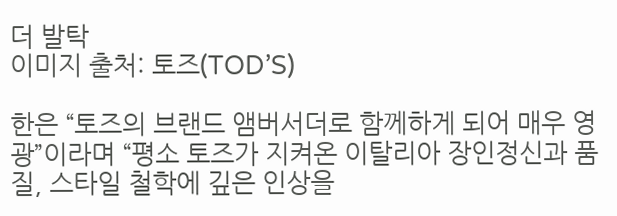더 발탁
이미지 출처: 토즈(TOD’S)

한은 “토즈의 브랜드 앰버서더로 함께하게 되어 매우 영광”이라며 “평소 토즈가 지켜온 이탈리아 장인정신과 품질, 스타일 철학에 깊은 인상을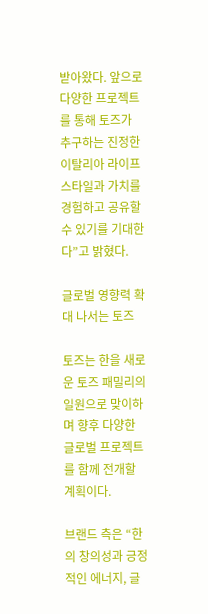받아왔다. 앞으로 다양한 프로젝트를 통해 토즈가 추구하는 진정한 이탈리아 라이프스타일과 가치를 경험하고 공유할 수 있기를 기대한다”고 밝혔다.

글로벌 영향력 확대 나서는 토즈

토즈는 한을 새로운 토즈 패밀리의 일원으로 맞이하며 향후 다양한 글로벌 프로젝트를 함께 전개할 계획이다.

브랜드 측은 “한의 창의성과 긍정적인 에너지, 글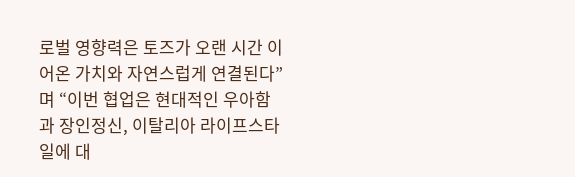로벌 영향력은 토즈가 오랜 시간 이어온 가치와 자연스럽게 연결된다”며 “이번 협업은 현대적인 우아함과 장인정신, 이탈리아 라이프스타일에 대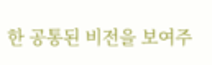한 공통된 비전을 보여주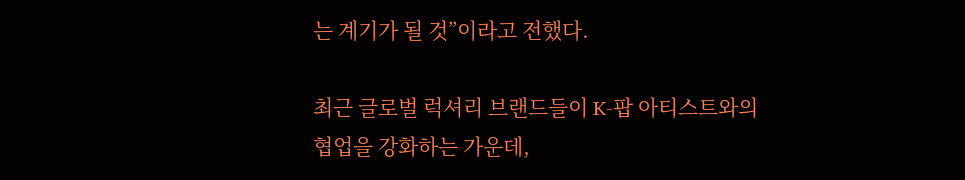는 계기가 될 것”이라고 전했다.

최근 글로벌 럭셔리 브랜드들이 K-팝 아티스트와의 협업을 강화하는 가운데,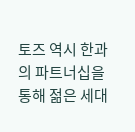토즈 역시 한과의 파트너십을 통해 젊은 세대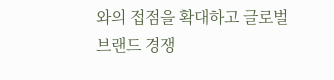와의 접점을 확대하고 글로벌 브랜드 경쟁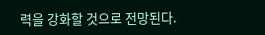력을 강화할 것으로 전망된다.